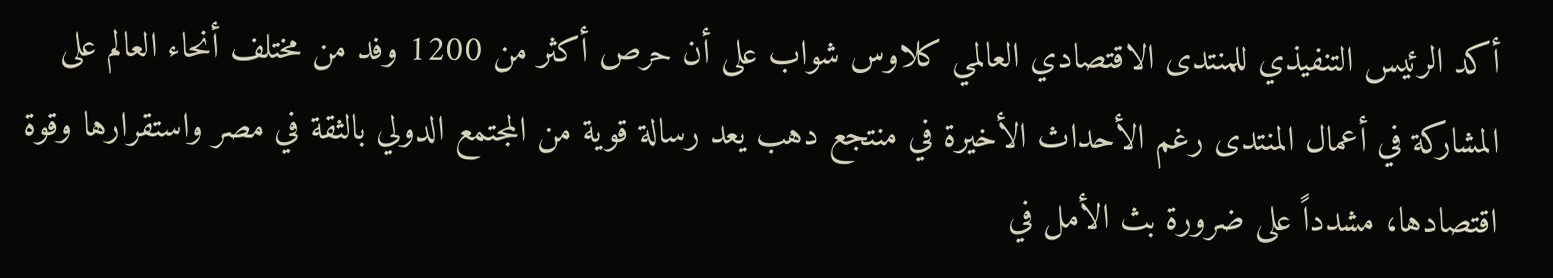أكد الرئيس التنفيذي للمنتدى الاقتصادي العالمي كلاوس شواب على أن حرص أكثر من 1200 وفد من مختلف أنحاء العالم على المشاركة في أعمال المنتدى رغم الأحداث الأخيرة في منتجع دهب يعد رسالة قوية من المجتمع الدولي بالثقة في مصر واستقرارها وقوة اقتصادها، مشدداً على ضرورة بث الأمل في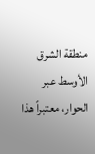منطقة الشرق الأوسط عبر الحوار، معتبراً هذا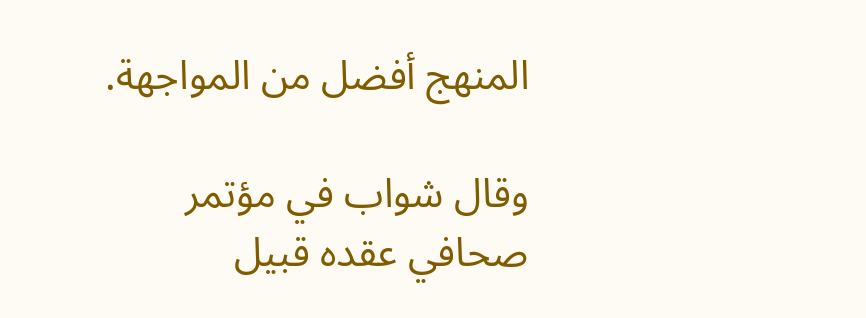المنهج أفضل من المواجهة.

وقال شواب في مؤتمر صحافي عقده قبيل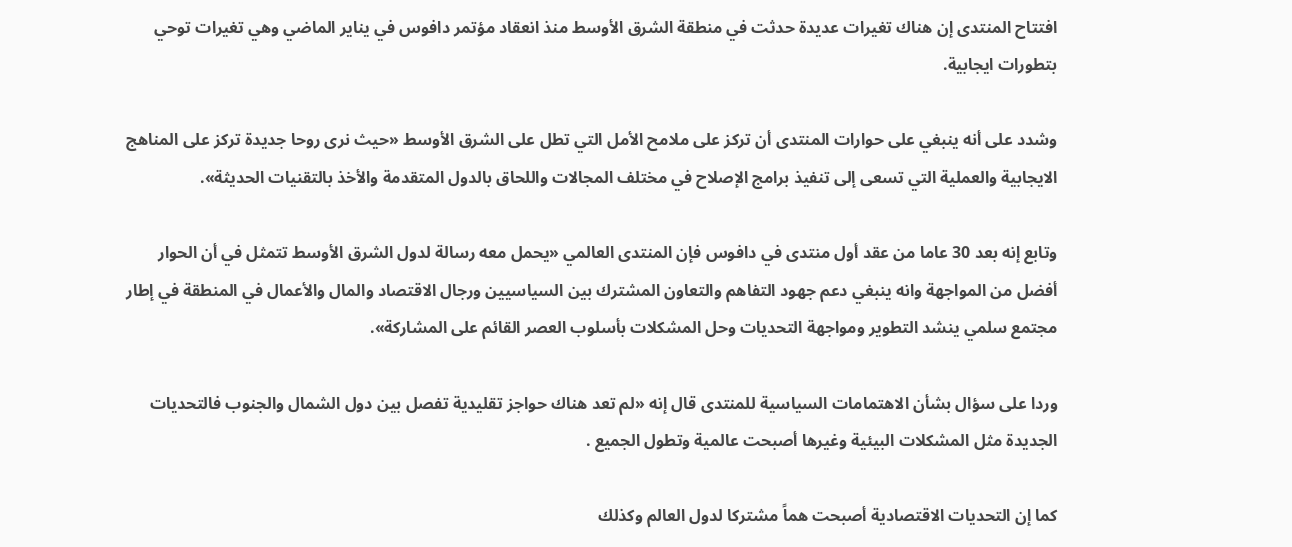افتتاح المنتدى إن هناك تغيرات عديدة حدثت في منطقة الشرق الأوسط منذ انعقاد مؤتمر دافوس في يناير الماضي وهي تغيرات توحي بتطورات ايجابية.

وشدد على أنه ينبغي على حوارات المنتدى أن تركز على ملامح الأمل التي تطل على الشرق الأوسط «حيث نرى روحا جديدة تركز على المناهج الايجابية والعملية التي تسعى إلى تنفيذ برامج الإصلاح في مختلف المجالات واللحاق بالدول المتقدمة والأخذ بالتقنيات الحديثة».

وتابع إنه بعد 30 عاما من عقد أول منتدى في دافوس فإن المنتدى العالمي «يحمل معه رسالة لدول الشرق الأوسط تتمثل في أن الحوار أفضل من المواجهة وانه ينبغي دعم جهود التفاهم والتعاون المشترك بين السياسيين ورجال الاقتصاد والمال والأعمال في المنطقة في إطار مجتمع سلمي ينشد التطوير ومواجهة التحديات وحل المشكلات بأسلوب العصر القائم على المشاركة».

وردا على سؤال بشأن الاهتمامات السياسية للمنتدى قال إنه «لم تعد هناك حواجز تقليدية تفصل بين دول الشمال والجنوب فالتحديات الجديدة مثل المشكلات البيئية وغيرها أصبحت عالمية وتطول الجميع .

كما إن التحديات الاقتصادية أصبحت هماً مشتركا لدول العالم وكذلك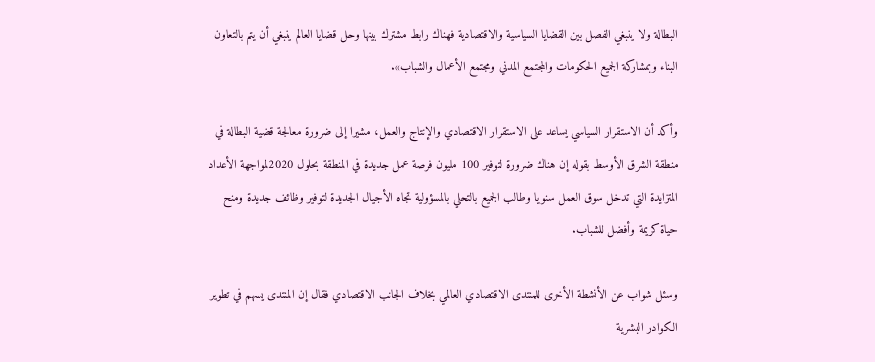البطالة ولا ينبغي الفصل بين القضايا السياسية والاقتصادية فهناك رابط مشترك بينها وحل قضايا العالم ينبغي أن يتم بالتعاون البناء وبمشاركة الجميع الحكومات والمجتمع المدني ومجتمع الأعمال والشباب».

وأكد أن الاستقرار السياسي يساعد على الاستقرار الاقتصادي والإنتاج والعمل، مشيرا إلى ضرورة معالجة قضية البطالة في منطقة الشرق الأوسط بقوله إن هناك ضرورة لتوفير 100 مليون فرصة عمل جديدة في المنطقة بحلول 2020لمواجهة الأعداد المتزايدة التي تدخل سوق العمل سنويا وطالب الجميع بالتحلي بالمسؤولية تجاه الأجيال الجديدة لتوفير وظائف جديدة ومنح حياة كريمة وأفضل للشباب.

وسئل شواب عن الأنشطة الأخرى للمنتدى الاقتصادي العالمي بخلاف الجانب الاقتصادي فقال إن المنتدى يسهم في تطوير الكوادر البشرية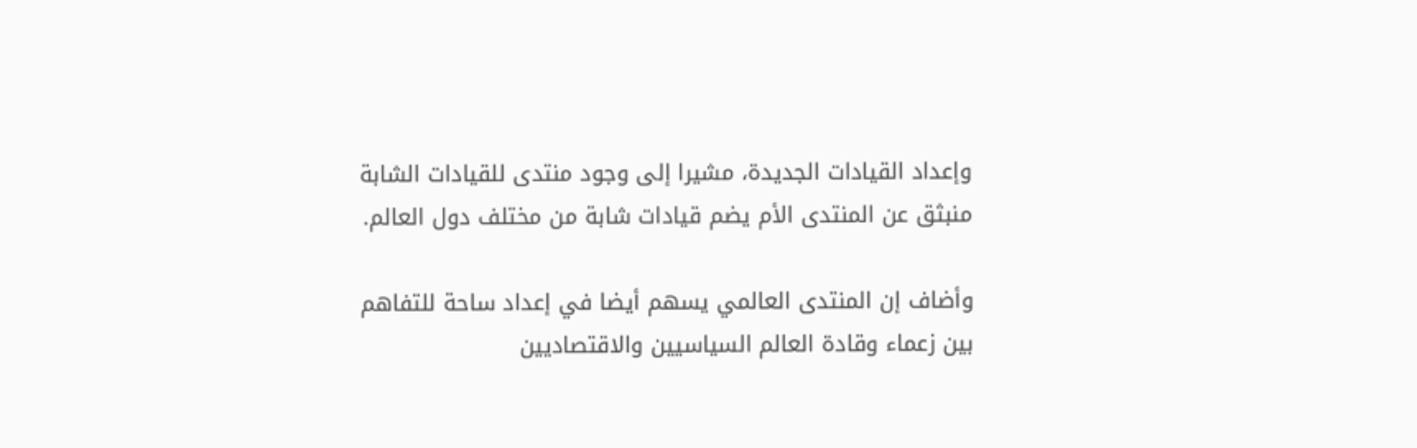وإعداد القيادات الجديدة، مشيرا إلى وجود منتدى للقيادات الشابة منبثق عن المنتدى الأم يضم قيادات شابة من مختلف دول العالم.

وأضاف إن المنتدى العالمي يسهم أيضا في إعداد ساحة للتفاهم بين زعماء وقادة العالم السياسيين والاقتصاديين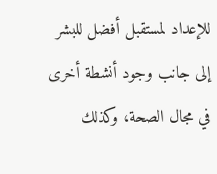للإعداد لمستقبل أفضل للبشر إلى جانب وجود أنشطة أخرى في مجال الصحة، وكذلك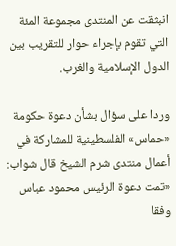انبثقت عن المنتدى مجموعة المئة التي تقوم بإجراء حوار للتقريب بين الدول الإسلامية والغرب.

وردا على سؤال بشأن دعوة حكومة «حماس» الفلسطينية للمشاركة في أعمال منتدى شرم الشيخ قال شواب: «تمت دعوة الرئيس محمود عباس وفقا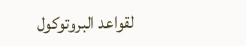لقواعد البروتوكول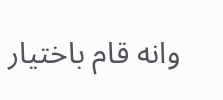وانه قام باختيار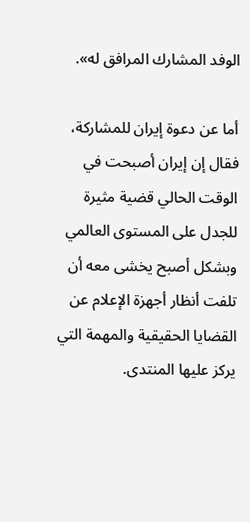الوفد المشارك المرافق له».

أما عن دعوة إيران للمشاركة، فقال إن إيران أصبحت في الوقت الحالي قضية مثيرة للجدل على المستوى العالمي وبشكل أصبح يخشى معه أن تلفت أنظار أجهزة الإعلام عن القضايا الحقيقية والمهمة التي يركز عليها المنتدى.